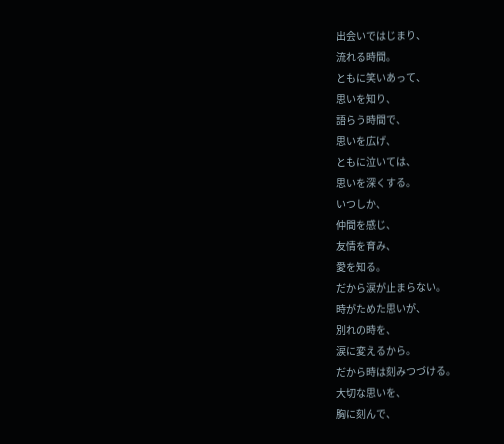出会いではじまり、
流れる時間。
ともに笑いあって、
思いを知り、
語らう時間で、
思いを広げ、
ともに泣いては、
思いを深くする。
いつしか、
仲間を感じ、
友情を育み、
愛を知る。
だから涙が止まらない。
時がためた思いが、
別れの時を、
涙に変えるから。
だから時は刻みつづける。
大切な思いを、
胸に刻んで、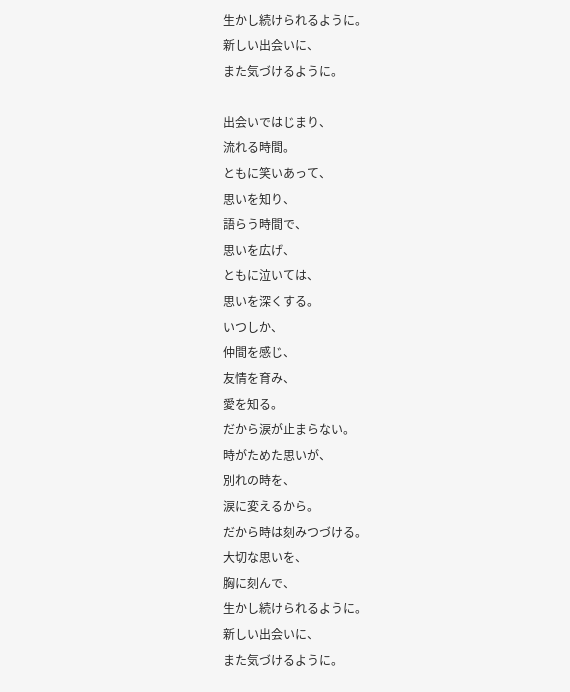生かし続けられるように。
新しい出会いに、
また気づけるように。

出会いではじまり、
流れる時間。
ともに笑いあって、
思いを知り、
語らう時間で、
思いを広げ、
ともに泣いては、
思いを深くする。
いつしか、
仲間を感じ、
友情を育み、
愛を知る。
だから涙が止まらない。
時がためた思いが、
別れの時を、
涙に変えるから。
だから時は刻みつづける。
大切な思いを、
胸に刻んで、
生かし続けられるように。
新しい出会いに、
また気づけるように。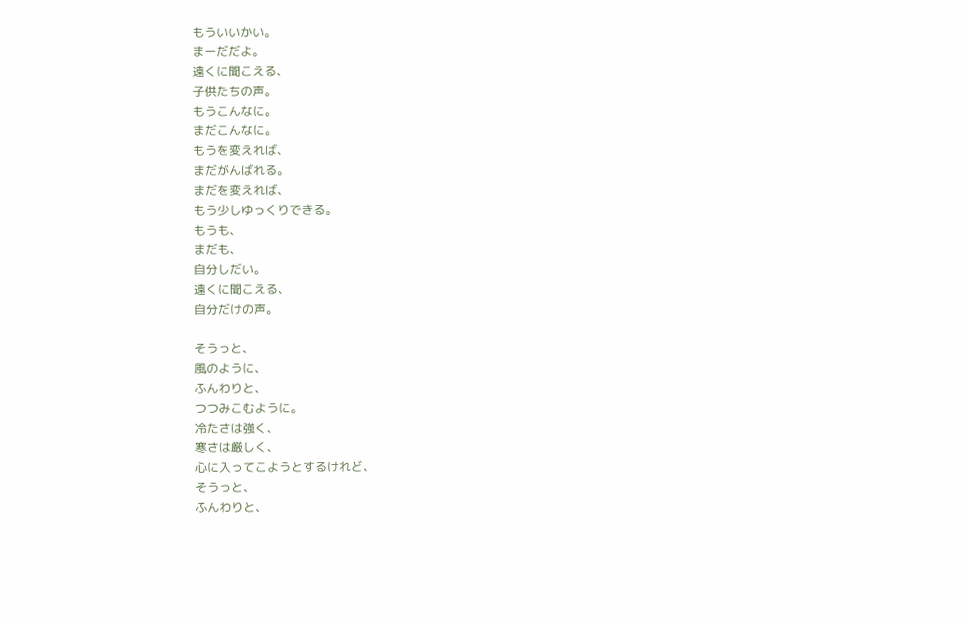もういいかい。
まーだだよ。
遠くに聞こえる、
子供たちの声。
もうこんなに。
まだこんなに。
もうを変えれば、
まだがんばれる。
まだを変えれば、
もう少しゆっくりできる。
もうも、
まだも、
自分しだい。
遠くに聞こえる、
自分だけの声。

そうっと、
風のように、
ふんわりと、
つつみこむように。
冷たさは強く、
寒さは厳しく、
心に入ってこようとするけれど、
そうっと、
ふんわりと、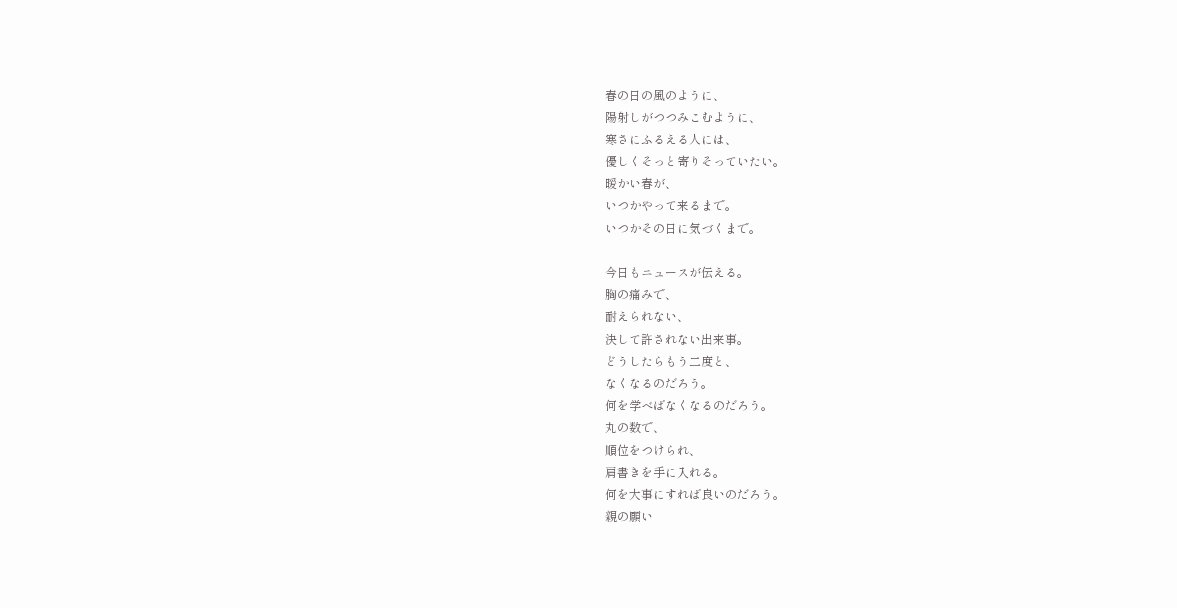春の日の風のように、
陽射しがつつみこむように、
寒さにふるえる人には、
優しくそっと寄りそっていたい。
暖かい春が、
いつかやって来るまで。
いつかその日に気づくまで。

今日もニュースが伝える。
胸の痛みで、
耐えられない、
決して許されない出来事。
どうしたらもう二度と、
なくなるのだろう。
何を学べばなくなるのだろう。
丸の数で、
順位をつけられ、
肩書きを手に入れる。
何を大事にすれば良いのだろう。
親の願い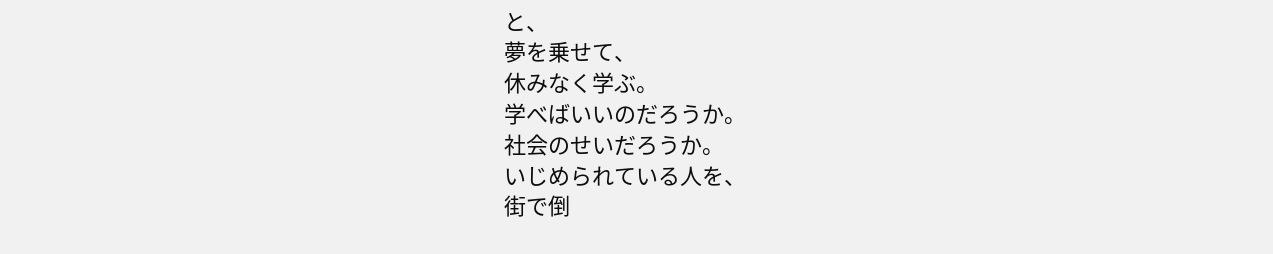と、
夢を乗せて、
休みなく学ぶ。
学べばいいのだろうか。
社会のせいだろうか。
いじめられている人を、
街で倒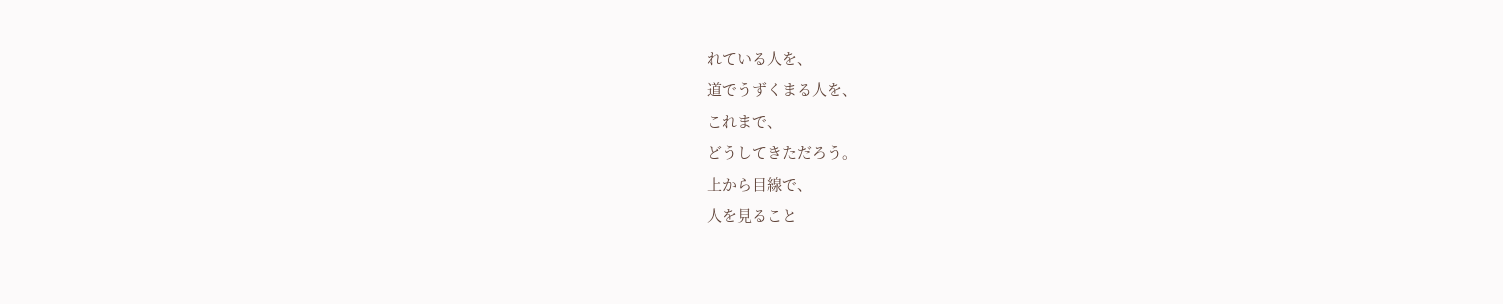れている人を、
道でうずくまる人を、
これまで、
どうしてきただろう。
上から目線で、
人を見ること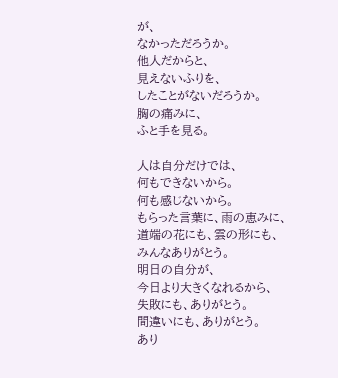が、
なかっただろうか。
他人だからと、
見えないふりを、
したことがないだろうか。
胸の痛みに、
ふと手を見る。

人は自分だけでは、
何もできないから。
何も感じないから。
もらった言葉に、雨の恵みに、
道端の花にも、雲の形にも、
みんなありがとう。
明日の自分が、
今日より大きくなれるから、
失敗にも、ありがとう。
間違いにも、ありがとう。
あり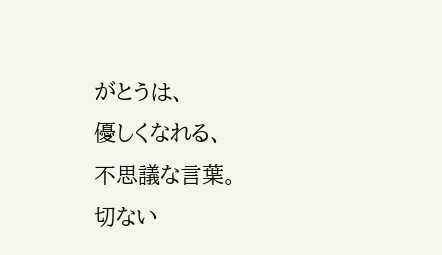がとうは、
優しくなれる、
不思議な言葉。
切ない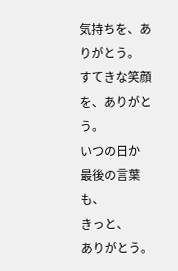気持ちを、ありがとう。
すてきな笑顔を、ありがとう。
いつの日か
最後の言葉も、
きっと、
ありがとう。